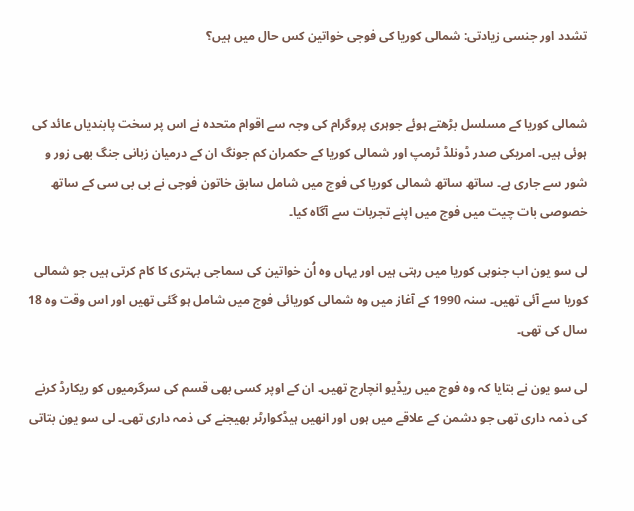تشدد اور جنسی زیادتی: شمالی کوریا کی فوجی خواتین کس حال میں ہیں؟


شمالی کوریا کے مسلسل بڑھتے ہوئے جوہری پروگرام کی وجہ سے اقوام متحدہ نے اس پر سخت پابندیاں عائد کی ہوئی ہیں۔ امریکی صدر ڈونلڈ ٹرمپ اور شمالی کوریا کے حکمران کم جونگ ان کے درمیان زبانی جنگ بھی زور و شور سے جاری ہے۔ ساتھ ساتھ شمالی کوریا کی فوج میں شامل سابق خاتون فوجی نے بی بی سی کے ساتھ خصوصی بات چیت میں فوج میں اپنے تجربات سے آگاہ کیا۔

لی سو یون اب جنوبی کوریا میں رہتی ہیں اور یہاں وہ اُن خواتین کی سماجی بہتری کا کام کرتی ہیں جو شمالی کوریا سے آئی تھیں۔ سنہ 1990 کے آغاز میں وہ شمالی کوریائی فوج میں شامل ہو گئی تھیں اور اس وقت وہ 18 سال کی تھی۔

لی سو یون نے بتایا کہ وہ فوج میں ریڈیو انچارج تھیں۔ ان کے اوپر کسی بھی قسم کی سرگرمیوں کو ریکارڈ کرنے کی ذمہ داری تھی جو دشمن کے علاقے میں ہوں اور انھیں ہیڈکوارٹر بھیجنے کی ذمہ داری تھی۔ لی سو یون بتاتی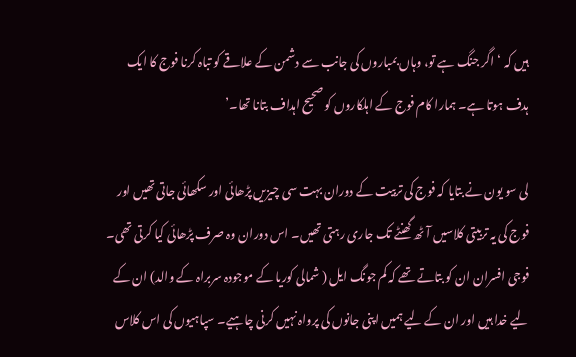ہیں کہ ‘اگر جنگ ہے تو، وہاں بمباروں کی جانب سے دشمن کے علاقے کو تباہ کرنا فوج کا ایک ہدف ہوتا ہے۔ ہمارا کام فوج کے اہلکاروں کو صحیح اہداف بتانا تھا۔’

لی سو یون نے بتایا کہ فوج کی تربیت کے دوران بہت سی چیزیں پڑھائی اور سکھائی جاتی تھیں اور فوج کی یہ تربیتی کلاسیں آٹھ گھنٹے تک جاری رہتی تھیں۔ اس دوران وہ صرف پڑھائی کیا کرتی تھی۔ فوجی افسران ان کو بتاتے تھے کہ کم جونگ ایل ( شمالی کوریا کے موجودہ سربراہ کے والد) ان کے لیے خدا ہیں اور ان کے لیے ہمیں اپنی جانوں کی پرواہ نہیں کرنی چاہیے۔ سپاہیوں کی اس کلاس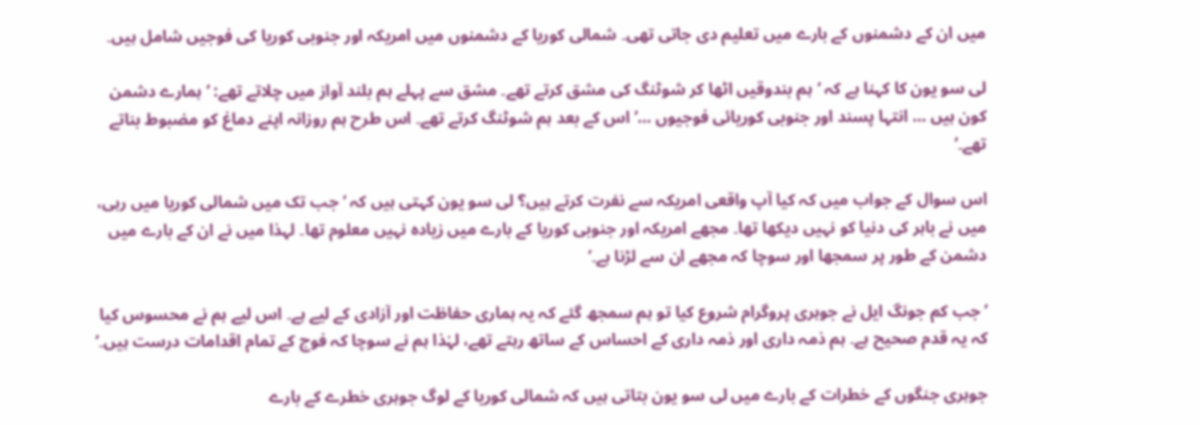میں ان کے دشمنوں کے بارے میں تعلیم دی جاتی تھی۔ شمالی کوریا کے دشمنوں میں امریکہ اور جنوبی کوریا کی فوجیں شامل ہیں۔

لی سو یون کا کہنا ہے کہ ‘ہم بندوقیں اٹھا کر شوٹنگ کی مشق کرتے تھے۔ مشق سے پہلے ہم بلند آواز میں چلاتے تھے: ‘ہمارے دشمن کون ہیں … انتہا پسند اور جنوبی کوریائی فوجیوں …’ اس کے بعد ہم شوٹنگ کرتے تھے۔ اس طرح ہم روزانہ اپنے دماغ کو مضبوط بناتے تھے۔’

اس سوال کے جواب میں کہ کیا آپ واقعی امریکہ سے نفرت کرتے ہیں؟ لی سو یون کہتی ہیں کہ ‘جب تک میں شمالی کوریا میں رہی، میں نے باہر کی دنیا کو نہیں دیکھا تھا۔ مجھے امریکہ اور جنوبی کوریا کے بارے میں زیادہ نہیں معلوم تھا۔ لہذا میں نے ان کے بارے میں دشمن کے طور پر سمجھا اور سوچا کہ مجھے ان سے لڑنا ہے۔’

’جب کم جونگ ایل نے جوہری پروگرام شروع کیا تو ہم سمجھ گئے کہ یہ ہماری حفاظت اور آزادی کے لیے ہے۔ اس لیے ہم نے محسوس کیا کہ یہ قدم صحیح ہے۔ ہم ذمہ داری اور ذمہ داری کے احساس کے ساتھ رہتے تھے، لہٰذا ہم نے سوچا کہ فوج کے تمام اقدامات درست ہیں۔’

جوہری جنگوں کے خطرات کے بارے میں لی سو یون بتاتی ہیں کہ شمالی کوریا کے لوگ جوہری خطرے کے بارے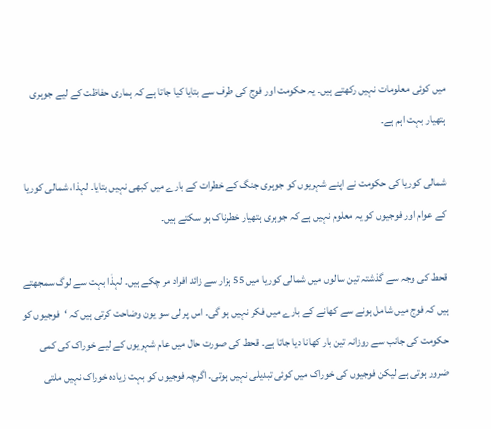میں کوئی معلومات نہیں رکھتے ہیں۔ یہ حکومت اور فوج کی طرف سے بتایا کیا جاتا ہے کہ ہماری حفاظت کے لیے جوہری ہتھیار بہت اہم ہے۔

شمالی کوریا کی حکومت نے اپنے شہریوں کو جوہری جنگ کے خطرات کے بارے میں کبھی نہیں بتایا۔ لہذا، شمالی کوریا کے عوام اور فوجیوں کو یہ معلوم نہیں ہے کہ جوہری ہتھیار خطرناک ہو سکتے ہیں۔

قحط کی وجہ سے گذشتہ تین سالوں میں شمالی کوریا میں 55 ہزار سے زائد افراد مر چکے ہیں۔ لہذٰا بہت سے لوگ سمجھتے ہیں کہ فوج میں شامل ہونے سے کھانے کے بارے میں فکر نہیں ہو گی۔ اس پر لی سو یون وضاحت کرتی ہیں کہ ‘فوجیوں کو حکومت کی جانب سے روزانہ تین بار کھانا دیا جاتا ہے۔ قحط کی صورت حال میں عام شہریوں کے لیے خوراک کی کمی ضرور ہوتی ہے لیکن فوجیوں کی خوراک میں کوئی تبدیلی نہیں ہوتی۔ اگرچہ فوجیوں کو بہت زیادہ خوراک نہیں ملتی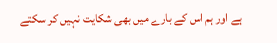ہے اور ہم اس کے بارے میں بھی شکایت نہیں کر سکتے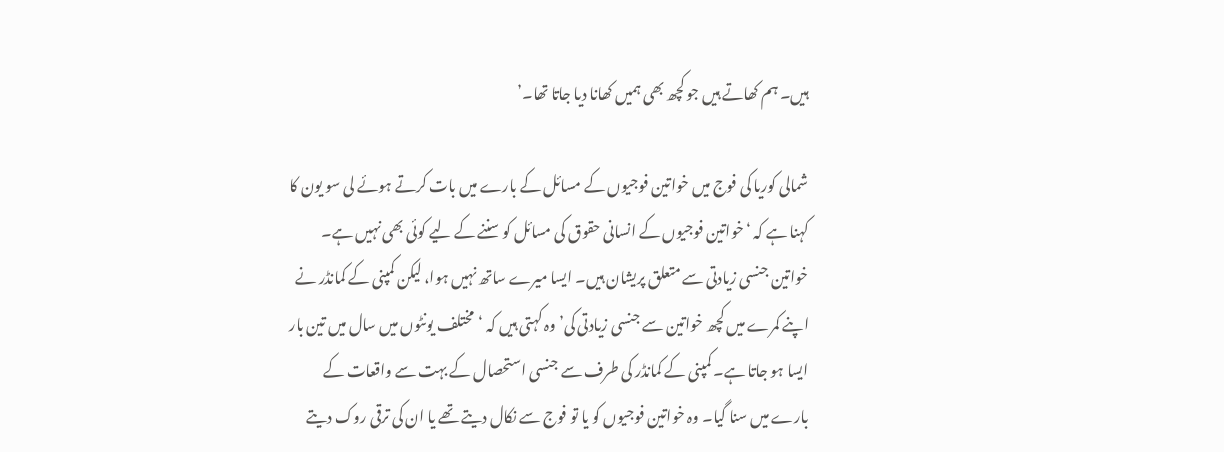ہیں۔ ہم کھاتے ہیں جو کچھ بھی ہمیں کھانا دیا جاتا تھا۔’

شمالی کوریا کی فوج میں خواتین فوجیوں کے مسائل کے بارے میں بات کرتے ہوئے لی سو یون کا کہنا ہے کہ ‘خواتین فوجیوں کے انسانی حقوق کی مسائل کو سننے کے لیے کوئی بھی نہیں ہے۔ خواتین جنسی زیادتی سے متعلق پریشان ہیں۔ ایسا میرے ساتھ نہیں ہوا، لیکن کمپنی کے کمانڈر نے اپنے کمرے میں کچھ خواتین سے جنسی زیادتی کی’ وہ کہتی ہیں کہ ‘مختلف یونٹوں میں سال میں تین بار ایسا ہو جاتا ہے۔ کمپنی کے کمانڈر کی طرف سے جنسی استحصال کے بہت سے واقعات کے بارے میں سنا گیا۔ وہ خواتین فوجیوں کو یا تو فوج سے نکال دیتے تھے یا ان کی ترقی روک دیتے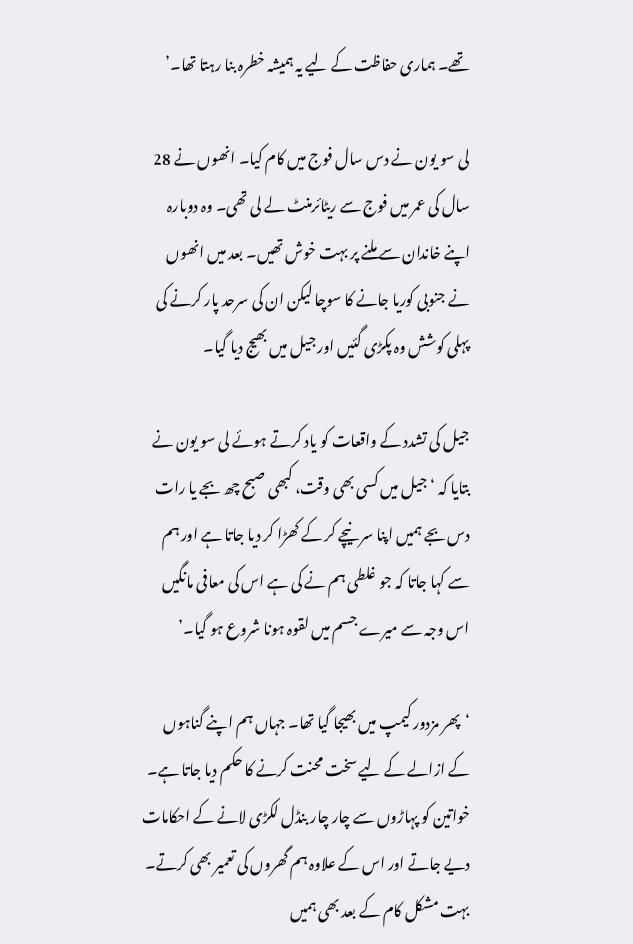تھے۔ ہماری حفاظت کے لیے یہ ہمیشہ خطرہ بنا رہتا تھا۔’

لی سو یون نے دس سال فوج میں کام کیا۔ انھوں نے 28 سال کی عمر میں فوج سے ریٹائرمنٹ لے لی تھی۔ وہ دوبارہ اپنے خاندان سے ملنے پر بہت خوش تھیں۔ بعد میں انھوں نے جنوبی کوریا جانے کا سوچا لیکن ان کی سرحد پار کرنے کی پہلی کوشش وہ پکڑی گئیں اور جیل میں بھیج دیا گیا۔

جیل کی تشدد کے واقعات کو یاد کرتے ہوئے لی سو یون نے بتایا کہ ‘جیل میں کسی بھی وقت، کبھی صبح چھ بجے یا رات دس بجے ہمیں اپنا سر نیچے کر کے کھڑا کر دیا جاتا ہے اور ہم سے کہا جاتا کہ جو غلطی ہم نے کی ہے اس کی معافی مانگیں اس وجہ سے میرے جسم میں لقوہ ہونا شروع ہو گیا۔’

‘پھر مزدور کیمپ میں بھیجا گیا تھا۔ جہاں ہم اپنے گناہوں کے ازالے کے لیے سخت محنت کرنے کا حکم دیا جاتا ہے۔ خواتین کو پہاڑوں سے چار چار بنڈل لکڑی لانے کے احکامات دیے جاتے اور اس کے علاوہ ہم گھروں کی تعمیر بھی کرتے۔ بہت مشکل کام کے بعد بھی ہمیں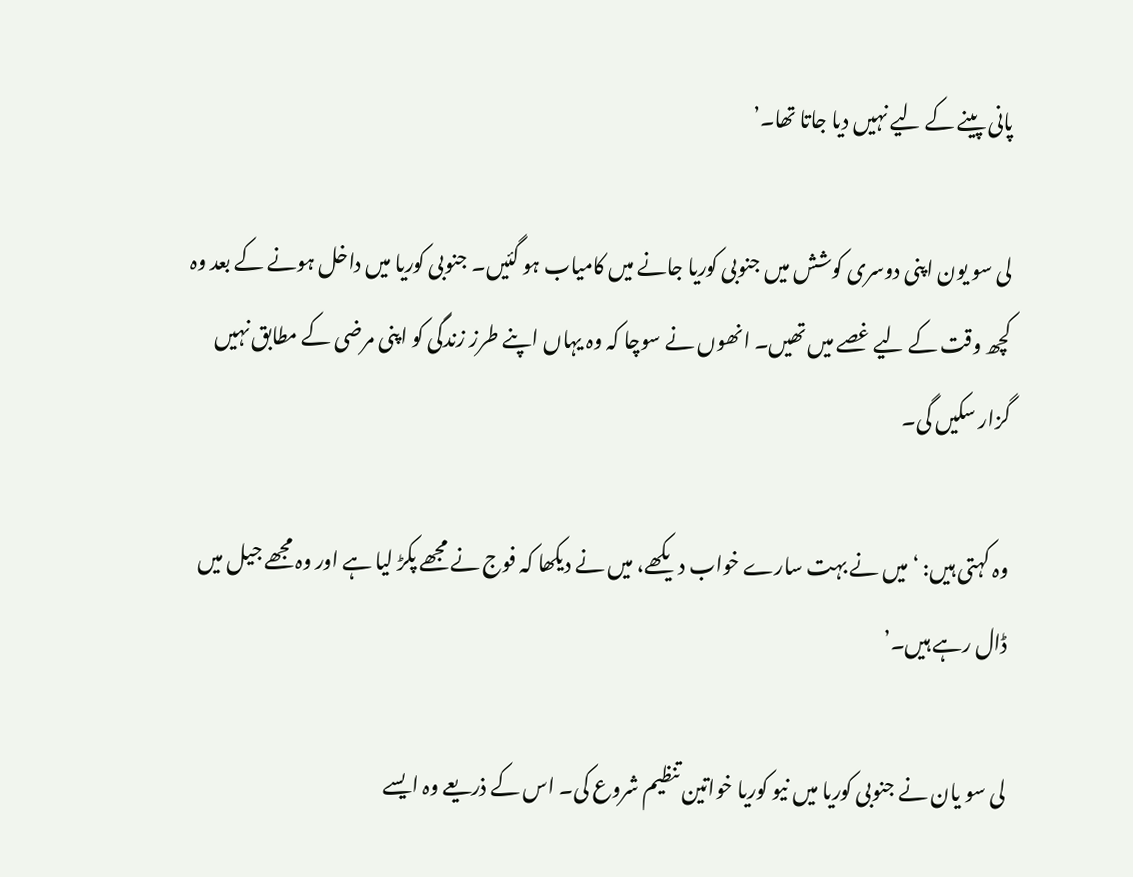پانی پینے کے لیے نہیں دیا جاتا تھا۔’

لی سو یون اپنی دوسری کوشش میں جنوبی کوریا جانے میں کامیاب ہو گئیں۔ جنوبی کوریا میں داخل ہونے کے بعد وہ کچھ وقت کے لیے غصے میں تھیں۔ انھوں نے سوچا کہ وہ یہاں اپنے طرز زندگی کو اپنی مرضی کے مطابق نہیں گزار سکیں گی۔

وہ کہتی ہیں: ‘میں نے بہت سارے خواب دیکھے، میں نے دیکھا کہ فوج نے مجھے پکڑ لیا ہے اور وہ مجھے جیل میں ڈال رہے ہیں۔’

لی سو یان نے جنوبی کوریا میں نیو کوریا خواتین تنظیم شروع کی۔ اس کے ذریعے وہ ایسے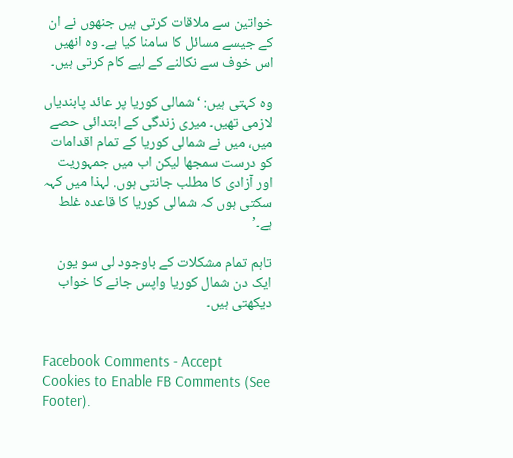خواتین سے ملاقات کرتی ہیں جنھوں نے ان کے جیسے مسائل کا سامنا کیا ہے۔ وہ انھیں اس خوف سے نکالنے کے لیے کام کرتی ہیں۔

وہ کہتی ہیں: ‘شمالی کوریا پر عائد پابندیاں لازمی تھیں۔ میری زندگی کے ابتدائی حصے میں، میں نے شمالی کوریا کے تمام اقدامات کو درست سمجھا لیکن اب میں جمہوریت اور آزادی کا مطلب جانتی ہوں. لہذا میں کہہ سکتی ہوں کہ شمالی کوریا کا قاعدہ غلط ہے۔’

تاہم تمام مشکلات کے باوجود لی سو یون ایک دن شمال کوریا واپس جانے کا خواب دیکھتی ہیں۔


Facebook Comments - Accept Cookies to Enable FB Comments (See Footer).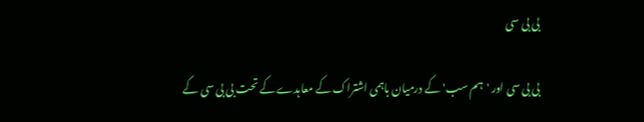بی بی سی

بی بی سی اور 'ہم سب' کے درمیان باہمی اشتراک کے معاہدے کے تحت بی بی سی کے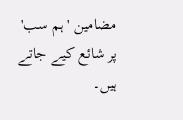مضامین 'ہم سب' پر شائع کیے جاتے ہیں۔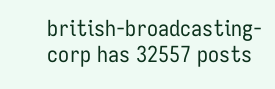british-broadcasting-corp has 32557 posts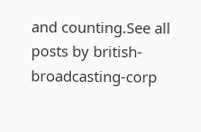and counting.See all posts by british-broadcasting-corp